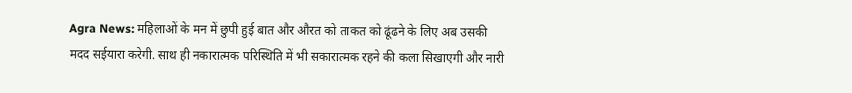Agra News: महिलाओं के मन में छुपी हुई बात और औरत को ताकत को ढूंढने के लिए अब उसकी मदद सईयारा करेगी. साथ ही नकारात्मक परिस्थिति में भी सकारात्मक रहने की कला सिखाएगी और नारी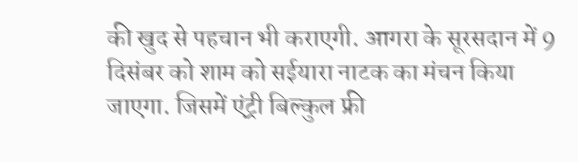की खुद से पहचान भी कराएगी. आगरा के सूरसदान में 9 दिसंबर को शाम को सईयारा नाटक का मंचन किया जाएगा. जिसमें एंट्री बिल्कुल फ्री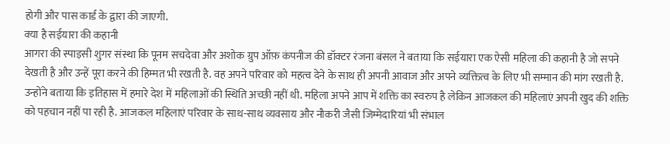होगी और पास कार्ड के द्वारा की जाएगी.
क्या है सईयारा की कहानी
आगरा की स्पाइसी शुगर संस्था कि पूनम सचदेवा और अशोक ग्रुप ऑफ़ कंपनीज की डॉक्टर रंजना बंसल ने बताया कि सईयारा एक ऐसी महिला की कहानी है जो सपने देखती है और उन्हें पूरा करने की हिम्मत भी रखती है. वह अपने परिवार को महत्व देने के साथ ही अपनी आवाज और अपने व्यक्तित्व के लिए भी सम्मान की मांग रखती है.
उन्होंने बताया कि इतिहास में हमारे देश में महिलाओं की स्थिति अच्छी नहीं थी. महिला अपने आप में शक्ति का स्वरुप है लेकिन आजकल की महिलाएं अपनी खुद की शक्ति को पहचान नहीं पा रही है. आजकल महिलाएं परिवार के साथ-साथ व्यवसाय और नौकरी जैसी जिम्मेदारियां भी संभाल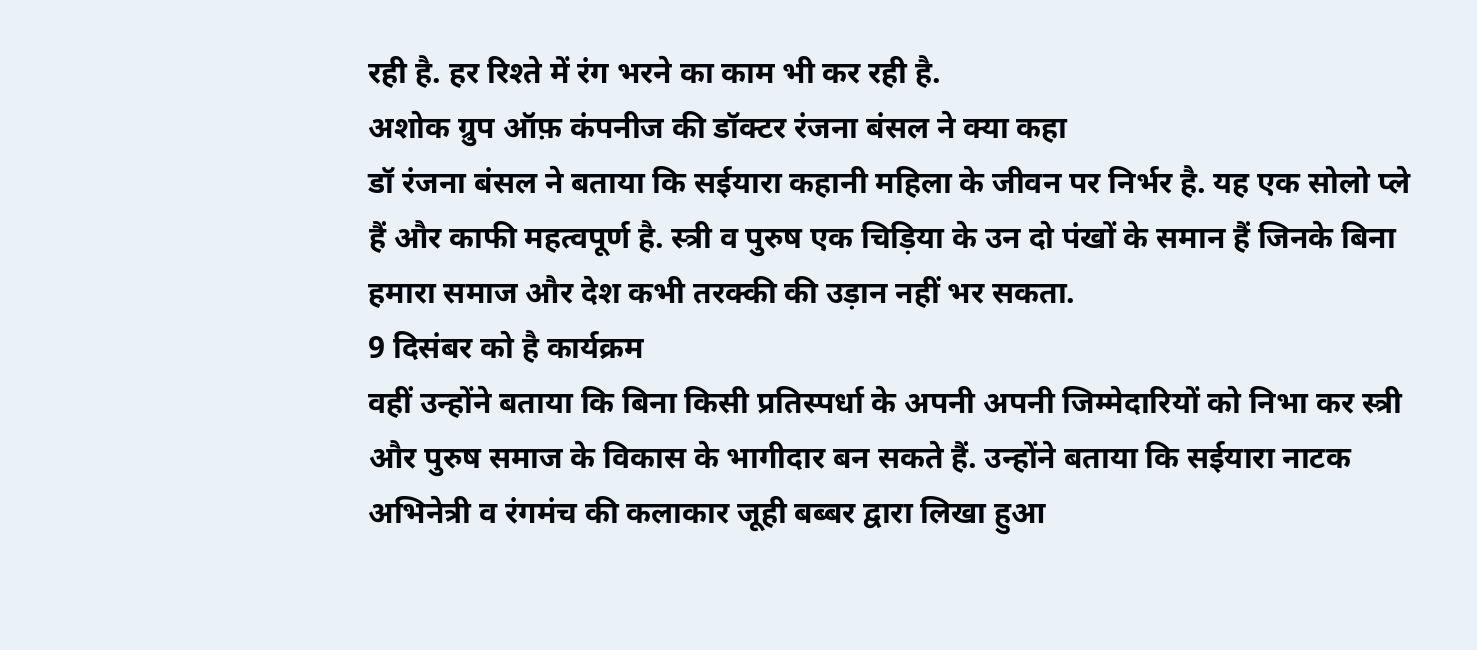रही है. हर रिश्ते में रंग भरने का काम भी कर रही है.
अशोक ग्रुप ऑफ़ कंपनीज की डॉक्टर रंजना बंसल ने क्या कहा
डॉ रंजना बंसल ने बताया कि सईयारा कहानी महिला के जीवन पर निर्भर है. यह एक सोलो प्ले हैं और काफी महत्वपूर्ण है. स्त्री व पुरुष एक चिड़िया के उन दो पंखों के समान हैं जिनके बिना हमारा समाज और देश कभी तरक्की की उड़ान नहीं भर सकता.
9 दिसंबर को है कार्यक्रम
वहीं उन्होंने बताया कि बिना किसी प्रतिस्पर्धा के अपनी अपनी जिम्मेदारियों को निभा कर स्त्री और पुरुष समाज के विकास के भागीदार बन सकते हैं. उन्होंने बताया कि सईयारा नाटक अभिनेत्री व रंगमंच की कलाकार जूही बब्बर द्वारा लिखा हुआ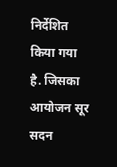निर्देशित किया गया है. जिसका आयोजन सूर सदन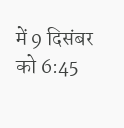में 9 दिसंबर को 6:45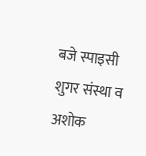बजे स्पाइसी शुगर संस्था व अशोक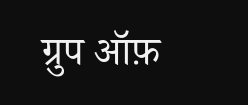ग्रुप ऑफ़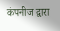कंपनीज द्वारा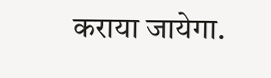कराया जायेगा.